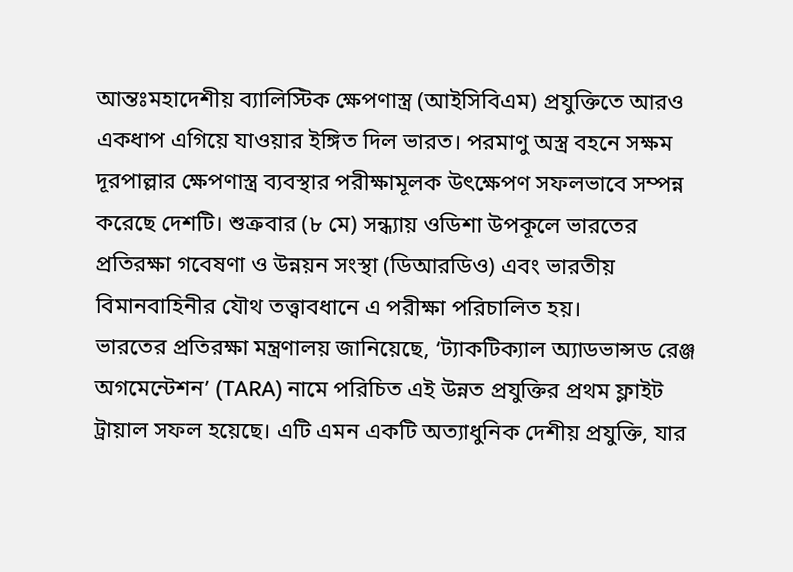আন্তঃমহাদেশীয় ব্যালিস্টিক ক্ষেপণাস্ত্র (আইসিবিএম) প্রযুক্তিতে আরও একধাপ এগিয়ে যাওয়ার ইঙ্গিত দিল ভারত। পরমাণু অস্ত্র বহনে সক্ষম দূরপাল্লার ক্ষেপণাস্ত্র ব্যবস্থার পরীক্ষামূলক উৎক্ষেপণ সফলভাবে সম্পন্ন করেছে দেশটি। শুক্রবার (৮ মে) সন্ধ্যায় ওডিশা উপকূলে ভারতের প্রতিরক্ষা গবেষণা ও উন্নয়ন সংস্থা (ডিআরডিও) এবং ভারতীয় বিমানবাহিনীর যৌথ তত্ত্বাবধানে এ পরীক্ষা পরিচালিত হয়।
ভারতের প্রতিরক্ষা মন্ত্রণালয় জানিয়েছে, ‘ট্যাকটিক্যাল অ্যাডভান্সড রেঞ্জ অগমেন্টেশন’ (TARA) নামে পরিচিত এই উন্নত প্রযুক্তির প্রথম ফ্লাইট ট্রায়াল সফল হয়েছে। এটি এমন একটি অত্যাধুনিক দেশীয় প্রযুক্তি, যার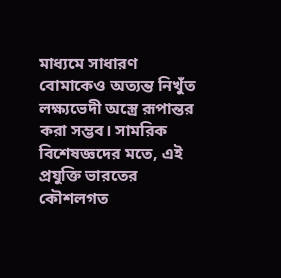মাধ্যমে সাধারণ বোমাকেও অত্যন্ত নিখুঁত লক্ষ্যভেদী অস্ত্রে রূপান্তর করা সম্ভব। সামরিক বিশেষজ্ঞদের মতে, এই প্রযুক্তি ভারতের কৌশলগত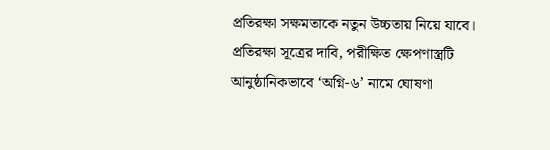প্রতিরক্ষা সক্ষমতাকে নতুন উচ্চতায় নিয়ে যাবে।
প্রতিরক্ষা সূত্রের দাবি, পরীক্ষিত ক্ষেপণাস্ত্রটি আনুষ্ঠানিকভাবে ‘অগ্নি-৬’ নামে ঘোষণা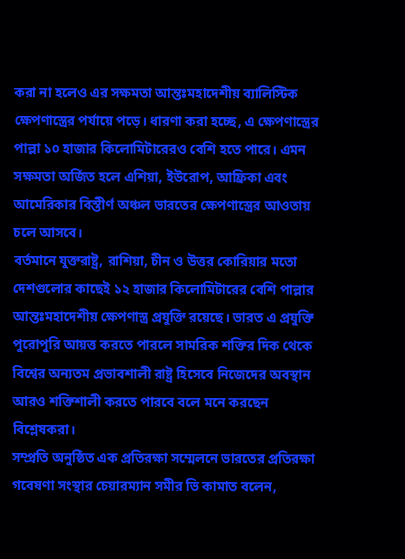করা না হলেও এর সক্ষমতা আন্তঃমহাদেশীয় ব্যালিস্টিক ক্ষেপণাস্ত্রের পর্যায়ে পড়ে। ধারণা করা হচ্ছে, এ ক্ষেপণাস্ত্রের পাল্লা ১০ হাজার কিলোমিটারেরও বেশি হতে পারে। এমন সক্ষমতা অর্জিত হলে এশিয়া, ইউরোপ, আফ্রিকা এবং আমেরিকার বিস্তীর্ণ অঞ্চল ভারতের ক্ষেপণাস্ত্রের আওতায় চলে আসবে।
বর্তমানে যুক্তরাষ্ট্র, রাশিয়া, চীন ও উত্তর কোরিয়ার মতো দেশগুলোর কাছেই ১২ হাজার কিলোমিটারের বেশি পাল্লার আন্তঃমহাদেশীয় ক্ষেপণাস্ত্র প্রযুক্তি রয়েছে। ভারত এ প্রযুক্তি পুরোপুরি আয়ত্ত করতে পারলে সামরিক শক্তির দিক থেকে বিশ্বের অন্যতম প্রভাবশালী রাষ্ট্র হিসেবে নিজেদের অবস্থান আরও শক্তিশালী করতে পারবে বলে মনে করছেন বিশ্লেষকরা।
সম্প্রতি অনুষ্ঠিত এক প্রতিরক্ষা সম্মেলনে ভারতের প্রতিরক্ষা গবেষণা সংস্থার চেয়ারম্যান সমীর ভি কামাত বলেন,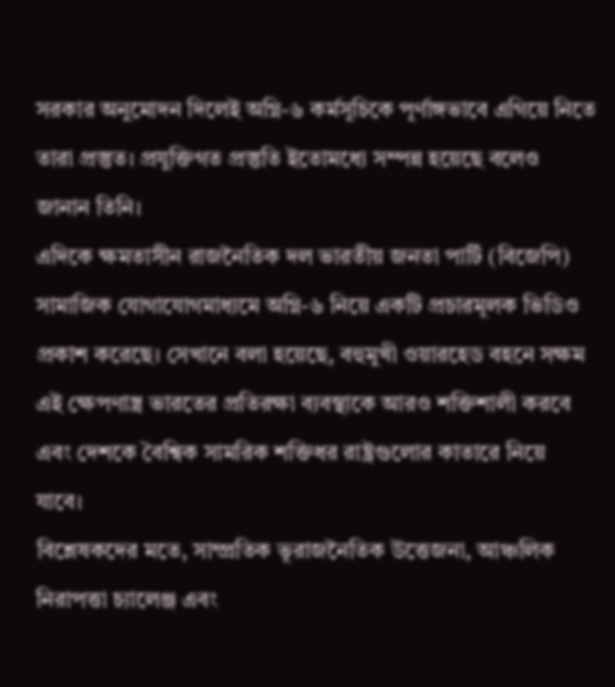সরকার অনুমোদন দিলেই অগ্নি-৬ কর্মসূচিকে পূর্ণাঙ্গভাবে এগিয়ে নিতে তারা প্রস্তুত। প্রযুক্তিগত প্রস্তুতি ইতোমধ্যে সম্পন্ন হয়েছে বলেও জানান তিনি।
এদিকে ক্ষমতাসীন রাজনৈতিক দল ভারতীয় জনতা পার্টি (বিজেপি) সামাজিক যোগাযোগমাধ্যমে অগ্নি-৬ নিয়ে একটি প্রচারমূলক ভিডিও প্রকাশ করেছে। সেখানে বলা হয়েছে, বহুমুখী ওয়ারহেড বহনে সক্ষম এই ক্ষেপণাস্ত্র ভারতের প্রতিরক্ষা ব্যবস্থাকে আরও শক্তিশালী করবে এবং দেশকে বৈশ্বিক সামরিক শক্তিধর রাষ্ট্রগুলোর কাতারে নিয়ে যাবে।
বিশ্লেষকদের মতে, সাম্প্রতিক ভূরাজনৈতিক উত্তেজনা, আঞ্চলিক নিরাপত্তা চ্যালেঞ্জ এবং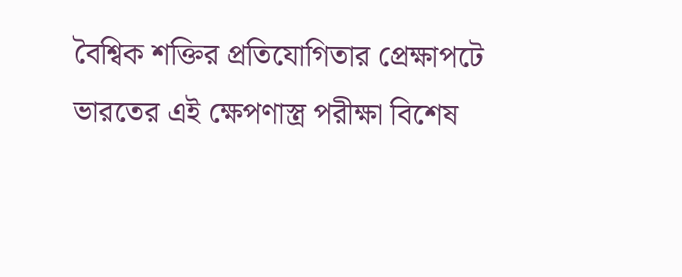বৈশ্বিক শক্তির প্রতিযোগিতার প্রেক্ষাপটে ভারতের এই ক্ষেপণাস্ত্র পরীক্ষা বিশেষ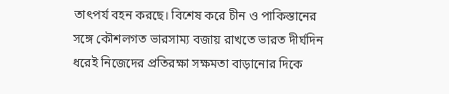তাৎপর্য বহন করছে। বিশেষ করে চীন ও পাকিস্তানের সঙ্গে কৌশলগত ভারসাম্য বজায় রাখতে ভারত দীর্ঘদিন ধরেই নিজেদের প্রতিরক্ষা সক্ষমতা বাড়ানোর দিকে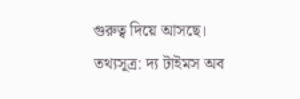গুরুত্ব দিয়ে আসছে।
তথ্যসূত্র: দ্য টাইমস অব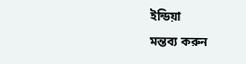ইন্ডিয়া
মন্তব্য করুন